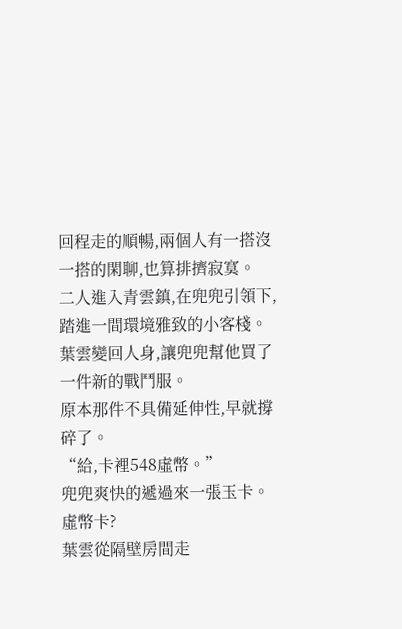回程走的順暢,兩個人有一搭沒一搭的閑聊,也算排擠寂寞。
二人進入青雲鎮,在兜兜引領下,踏進一間環境雅致的小客棧。
葉雲變回人身,讓兜兜幫他買了一件新的戰鬥服。
原本那件不具備延伸性,早就撐碎了。
“給,卡裡548虛幣。”
兜兜爽快的遞過來一張玉卡。
虛幣卡?
葉雲從隔壁房間走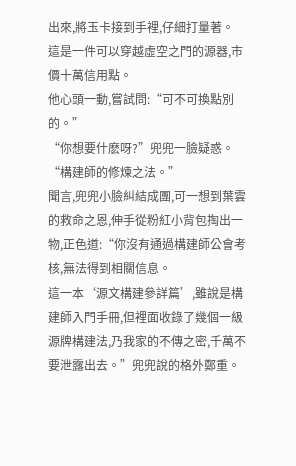出來,將玉卡接到手裡,仔細打量著。
這是一件可以穿越虛空之門的源器,市價十萬信用點。
他心頭一動,嘗試問:“可不可換點別的。”
“你想要什麽呀?”兜兜一臉疑惑。
“構建師的修煉之法。”
聞言,兜兜小臉糾結成團,可一想到葉雲的救命之恩,伸手從粉紅小背包掏出一物,正色道:“你沒有通過構建師公會考核,無法得到相關信息。
這一本‘源文構建參詳篇’,雖說是構建師入門手冊,但裡面收錄了幾個一級源牌構建法,乃我家的不傳之密,千萬不要泄露出去。”兜兜說的格外鄭重。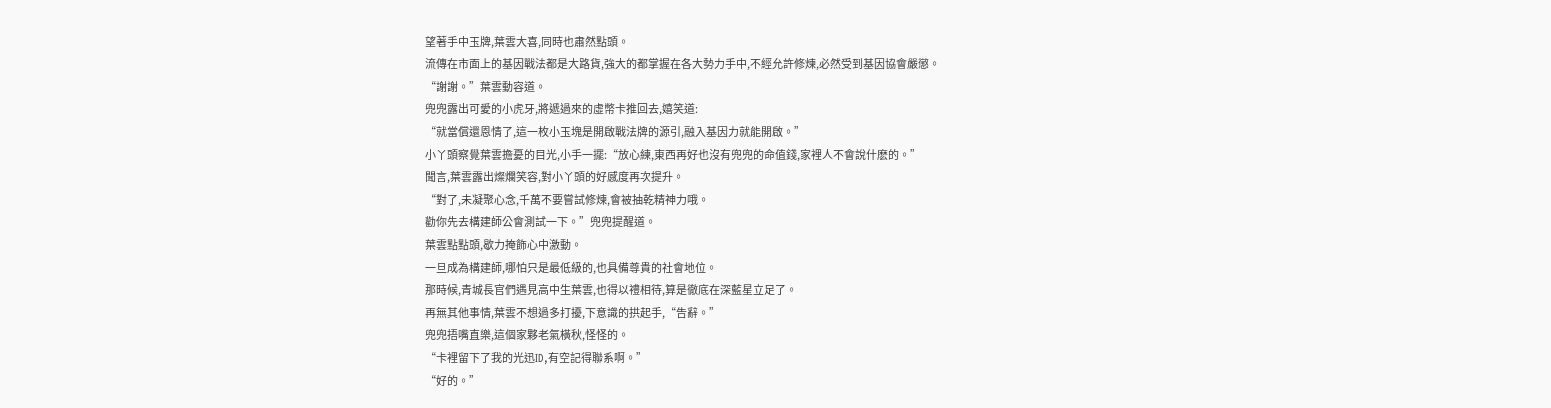望著手中玉牌,葉雲大喜,同時也肅然點頭。
流傳在市面上的基因戰法都是大路貨,強大的都掌握在各大勢力手中,不經允許修煉,必然受到基因協會嚴懲。
“謝謝。”葉雲動容道。
兜兜露出可愛的小虎牙,將遞過來的虛幣卡推回去,嬉笑道:
“就當償還恩情了,這一枚小玉塊是開啟戰法牌的源引,融入基因力就能開啟。”
小丫頭察覺葉雲擔憂的目光,小手一擺:“放心練,東西再好也沒有兜兜的命值錢,家裡人不會說什麽的。”
聞言,葉雲露出燦爛笑容,對小丫頭的好感度再次提升。
“對了,未凝聚心念,千萬不要嘗試修煉,會被抽乾精神力哦。
勸你先去構建師公會測試一下。”兜兜提醒道。
葉雲點點頭,歇力掩飾心中激動。
一旦成為構建師,哪怕只是最低級的,也具備尊貴的社會地位。
那時候,青城長官們遇見高中生葉雲,也得以禮相待,算是徹底在深藍星立足了。
再無其他事情,葉雲不想過多打擾,下意識的拱起手,“告辭。”
兜兜捂嘴直樂,這個家夥老氣橫秋,怪怪的。
“卡裡留下了我的光迅ID,有空記得聯系啊。”
“好的。”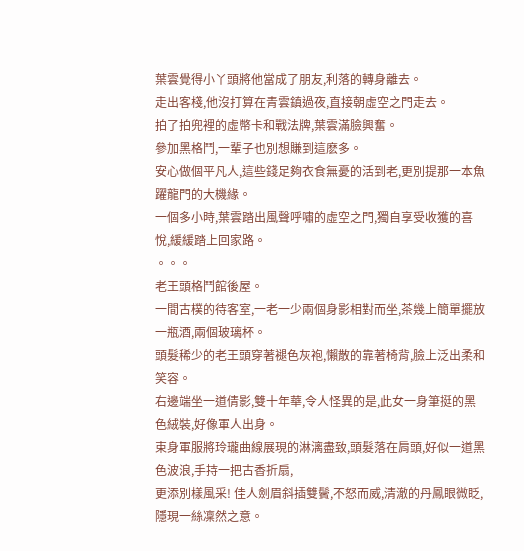葉雲覺得小丫頭將他當成了朋友,利落的轉身離去。
走出客棧,他沒打算在青雲鎮過夜,直接朝虛空之門走去。
拍了拍兜裡的虛幣卡和戰法牌,葉雲滿臉興奮。
參加黑格鬥,一輩子也別想賺到這麽多。
安心做個平凡人,這些錢足夠衣食無憂的活到老,更別提那一本魚躍龍門的大機緣。
一個多小時,葉雲踏出風聲呼嘯的虛空之門,獨自享受收獲的喜悅,緩緩踏上回家路。
。。。
老王頭格鬥館後屋。
一間古樸的待客室,一老一少兩個身影相對而坐,茶幾上簡單擺放一瓶酒,兩個玻璃杯。
頭髮稀少的老王頭穿著褪色灰袍,懶散的靠著椅背,臉上泛出柔和笑容。
右邊端坐一道倩影,雙十年華,令人怪異的是,此女一身筆挺的黑色絨裝,好像軍人出身。
束身軍服將玲瓏曲線展現的淋漓盡致,頭髮落在肩頭,好似一道黑色波浪,手持一把古香折扇,
更添別樣風采! 佳人劍眉斜插雙鬢,不怒而威,清澈的丹鳳眼微眨,隱現一絲凜然之意。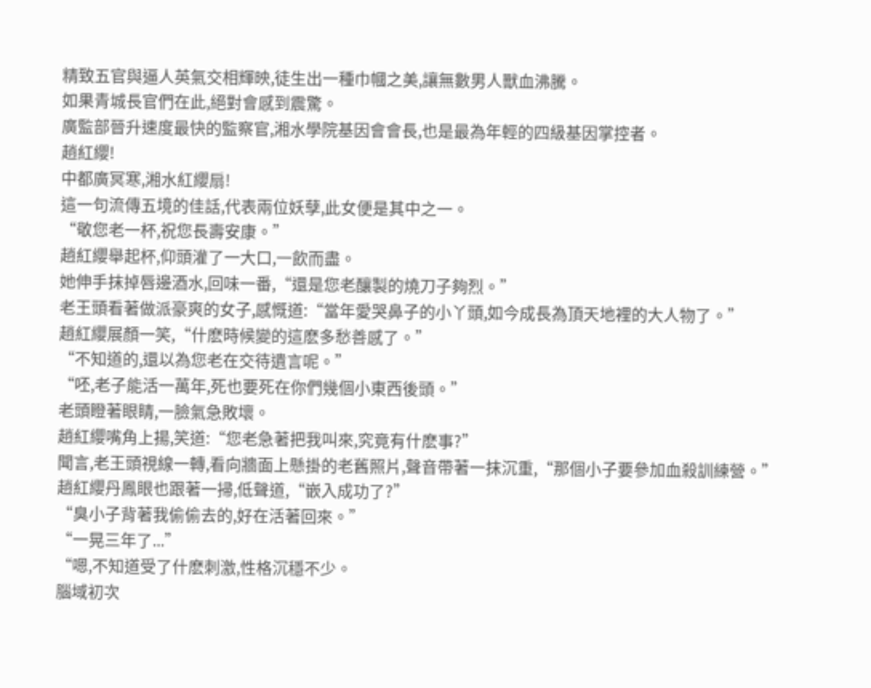精致五官與逼人英氣交相輝映,徒生出一種巾幗之美,讓無數男人獸血沸騰。
如果青城長官們在此,絕對會感到震驚。
廣監部晉升速度最快的監察官,湘水學院基因會會長,也是最為年輕的四級基因掌控者。
趙紅纓!
中都廣冥寒,湘水紅纓扇!
這一句流傳五境的佳話,代表兩位妖孽,此女便是其中之一。
“敬您老一杯,祝您長壽安康。”
趙紅纓舉起杯,仰頭灌了一大口,一飲而盡。
她伸手抹掉唇邊酒水,回味一番,“還是您老釀製的燒刀子夠烈。”
老王頭看著做派豪爽的女子,感慨道:“當年愛哭鼻子的小丫頭,如今成長為頂天地裡的大人物了。”
趙紅纓展顏一笑,“什麽時候變的這麽多愁善感了。”
“不知道的,還以為您老在交待遺言呢。”
“呸,老子能活一萬年,死也要死在你們幾個小東西後頭。”
老頭瞪著眼睛,一臉氣急敗壞。
趙紅纓嘴角上揚,笑道:“您老急著把我叫來,究竟有什麽事?”
聞言,老王頭視線一轉,看向牆面上懸掛的老舊照片,聲音帶著一抹沉重,“那個小子要參加血殺訓練營。”
趙紅纓丹鳳眼也跟著一掃,低聲道,“嵌入成功了?”
“臭小子背著我偷偷去的,好在活著回來。”
“一晃三年了...”
“嗯,不知道受了什麽刺激,性格沉穩不少。
腦域初次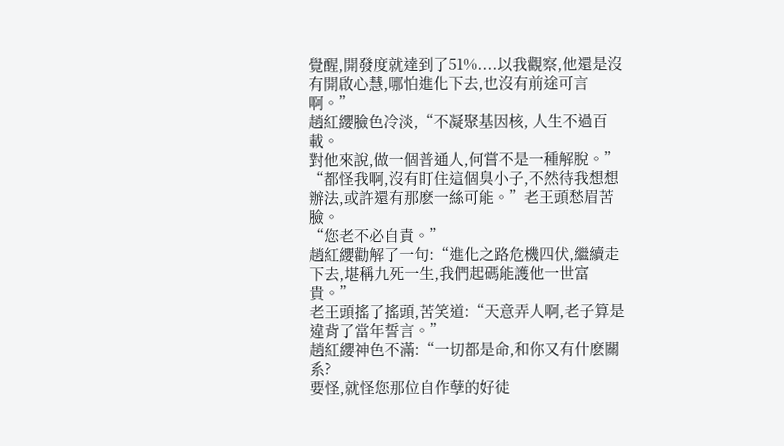覺醒,開發度就達到了51%....以我觀察,他還是沒有開啟心慧,哪怕進化下去,也沒有前途可言啊。”
趙紅纓臉色冷淡,“不凝聚基因核, 人生不過百載。
對他來說,做一個普通人,何嘗不是一種解脫。”
“都怪我啊,沒有盯住這個臭小子,不然待我想想辦法,或許還有那麽一絲可能。”老王頭愁眉苦臉。
“您老不必自責。”
趙紅纓勸解了一句:“進化之路危機四伏,繼續走下去,堪稱九死一生,我們起碼能護他一世富貴。”
老王頭搖了搖頭,苦笑道:“天意弄人啊,老子算是違背了當年誓言。”
趙紅纓神色不滿:“一切都是命,和你又有什麽關系?
要怪,就怪您那位自作孽的好徒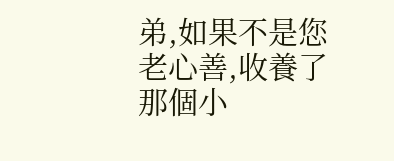弟,如果不是您老心善,收養了那個小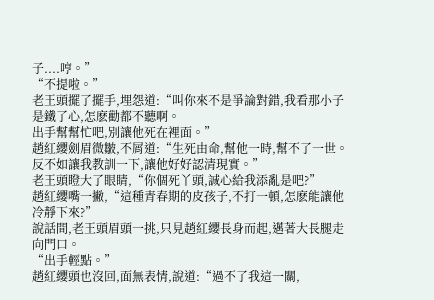子....哼。”
“不提啦。”
老王頭擺了擺手,埋怨道:“叫你來不是爭論對錯,我看那小子是鐵了心,怎麽勸都不聽啊。
出手幫幫忙吧,別讓他死在裡面。”
趙紅纓劍眉微皺,不屑道:“生死由命,幫他一時,幫不了一世。
反不如讓我教訓一下,讓他好好認清現實。”
老王頭瞪大了眼睛,“你個死丫頭,誠心給我添亂是吧?”
趙紅纓嘴一撇,“這種青春期的皮孩子,不打一頓,怎麽能讓他冷靜下來?”
說話間,老王頭眉頭一挑,只見趙紅纓長身而起,邁著大長腿走向門口。
“出手輕點。”
趙紅纓頭也沒回,面無表情,說道:“過不了我這一關,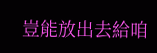豈能放出去給咱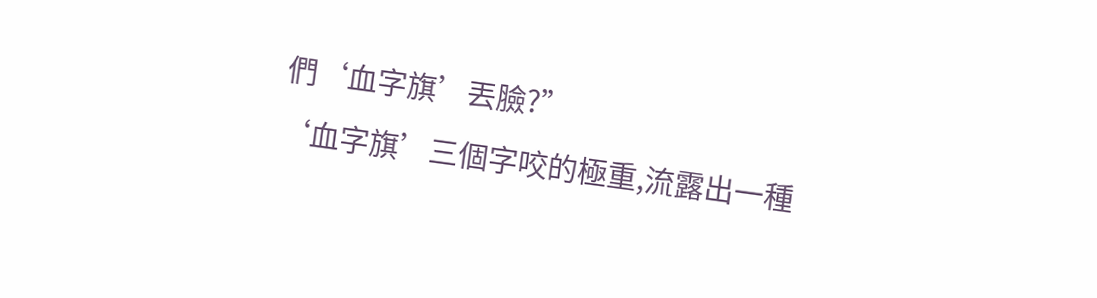們‘血字旗’丟臉?”
‘血字旗’三個字咬的極重,流露出一種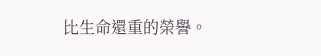比生命還重的榮譽。